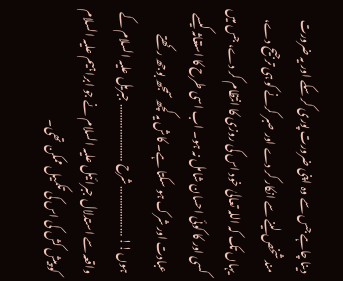دینا چاہے جس سے وہ اپنی ضرورت پوری کر سکے اور یہ ضرورت مند شخص لینے سے انکار کر دے اور صبر کرنے کو ہی ترجیح دے، یہاں تک کہ اللہ تعالیٰ خود اس کی روزی کا انتظام کر دے، جس میں کسی اور کا کوئی احسان شامل نہ ہو۔ اب اسی طرح کا استغاثہ کیسے عبادت اور شرک ہو سکتا ہے۔ کاش یہ کچھ سمجھ بوجھ رکھتے ہوں!! ……………… شرح ………………… جبریل علیہ السلام کے واقعہ سے استدلال جبرائیل علیہ السلام نے جو ابراہیم علیہ السلام کو پیش کش کی اس کی تکمیل ممکن تھی۔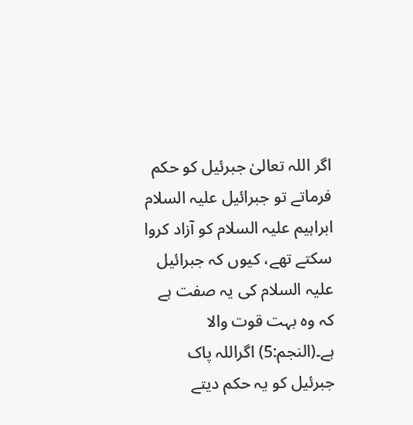اگر اللہ تعالیٰ جبرئیل کو حکم فرماتے تو جبرائیل علیہ السلام ابراہیم علیہ السلام کو آزاد کروا سکتے تھے، کیوں کہ جبرائیل علیہ السلام کی یہ صفت ہے کہ وہ بہت قوت والا ہے۔(النجم:5) اگراللہ پاک جبرئیل کو یہ حکم دیتے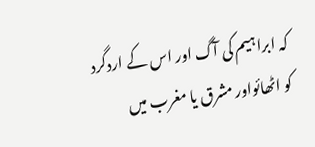کہ ابراہیم کی آگ اور اس کے اردگرد کو اٹھائواور مشرق یا مغرب میں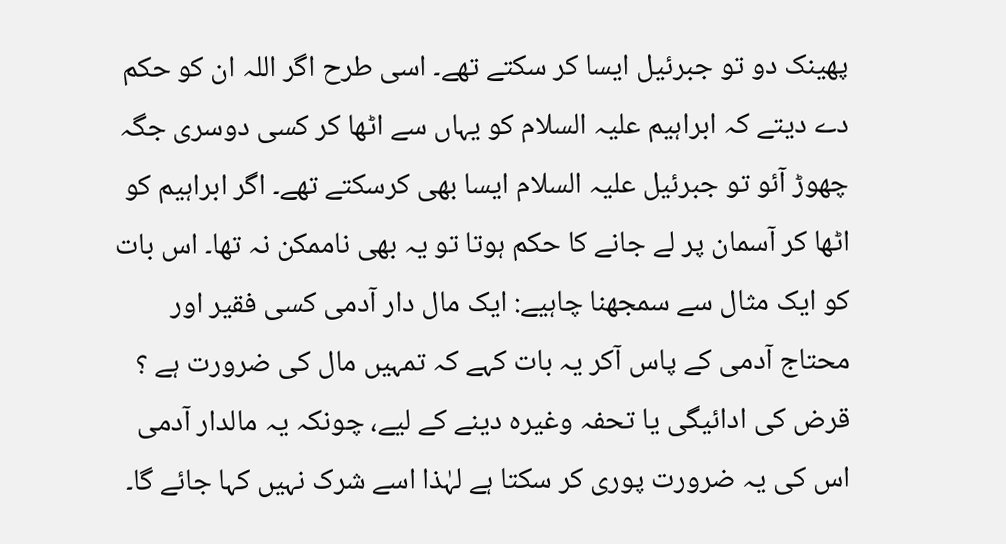پھینک دو تو جبرئیل ایسا کر سکتے تھے۔ اسی طرح اگر اللہ ان کو حکم دے دیتے کہ ابراہیم علیہ السلام کو یہاں سے اٹھا کر کسی دوسری جگہ چھوڑ آئو تو جبرئیل علیہ السلام ایسا بھی کرسکتے تھے۔ اگر ابراہیم کو اٹھا کر آسمان پر لے جانے کا حکم ہوتا تو یہ بھی ناممکن نہ تھا۔ اس بات کو ایک مثال سے سمجھنا چاہیے: ایک مال دار آدمی کسی فقیر اور محتاج آدمی کے پاس آکر یہ بات کہے کہ تمہیں مال کی ضرورت ہے ؟ قرض کی ادائیگی یا تحفہ وغیرہ دینے کے لیے، چونکہ یہ مالدار آدمی اس کی یہ ضرورت پوری کر سکتا ہے لہٰذا اسے شرک نہیں کہا جائے گا۔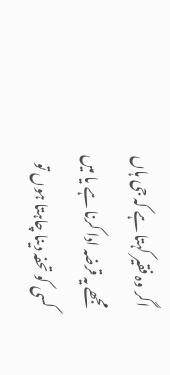اگر وہ فقیر کہتا ہے کہ جی ہاں مجھے یہ قرضہ ادا کرنا ہے یا میں کسی کو تحفہ دینا چاہتا ہوں تو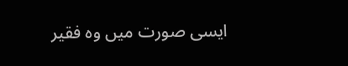ایسی صورت میں وہ فقیر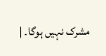مشرک نہیں ہوگا۔ |